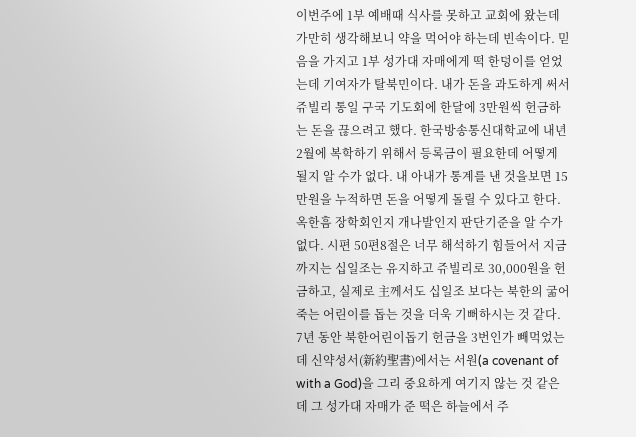이번주에 1부 예배때 식사를 못하고 교회에 왔는데 가만히 생각해보니 약을 먹어야 하는데 빈속이다. 믿음을 가지고 1부 성가대 자매에게 떡 한덩이를 얻었는데 기여자가 탈북민이다. 내가 돈을 과도하게 써서 쥬빌리 통일 구국 기도회에 한달에 3만원씩 헌금하는 돈을 끊으려고 했다. 한국방송통신대학교에 내년 2월에 복학하기 위해서 등록금이 필요한데 어떻게 될지 알 수가 없다. 내 아내가 통계를 낸 것을보면 15만원을 누적하면 돈을 어떻게 돌릴 수 있다고 한다. 옥한흠 장학회인지 개나발인지 판단기준을 알 수가 없다. 시편 50편8절은 너무 해석하기 힘들어서 지금까지는 십일조는 유지하고 쥬빌리로 30,000원을 헌금하고, 실제로 主께서도 십일조 보다는 북한의 굶어죽는 어린이를 돕는 것을 더욱 기뻐하시는 것 같다. 7년 동안 북한어린이돕기 헌금을 3번인가 빼먹었는데 신약성서(新約聖書)에서는 서원(a covenant of with a God)을 그리 중요하게 여기지 않는 것 같은데 그 성가대 자매가 준 떡은 하늘에서 주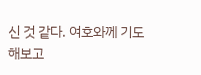신 것 같다. 여호와께 기도해보고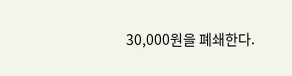30,000원을 폐쇄한다.